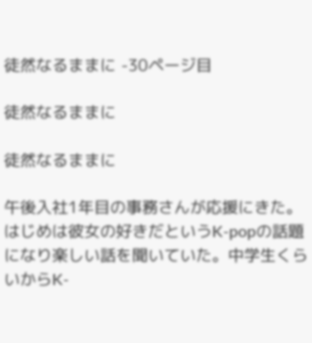徒然なるままに -30ページ目

徒然なるままに

徒然なるままに

午後入社1年目の事務さんが応援にきた。はじめは彼女の好きだというK-popの話題になり楽しい話を聞いていた。中学生くらいからK-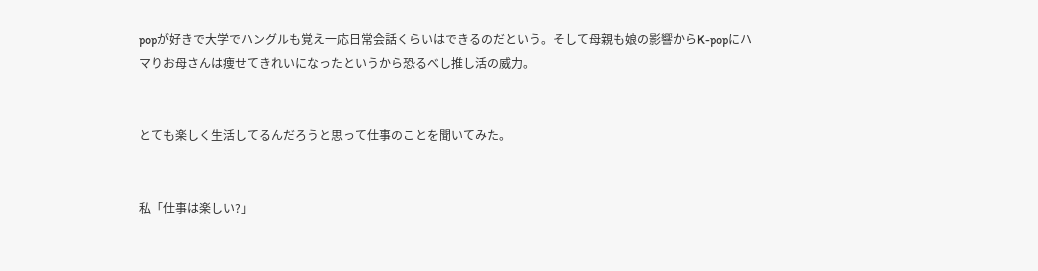popが好きで大学でハングルも覚え一応日常会話くらいはできるのだという。そして母親も娘の影響からK-popにハマりお母さんは痩せてきれいになったというから恐るべし推し活の威力。


とても楽しく生活してるんだろうと思って仕事のことを聞いてみた。


私「仕事は楽しい?」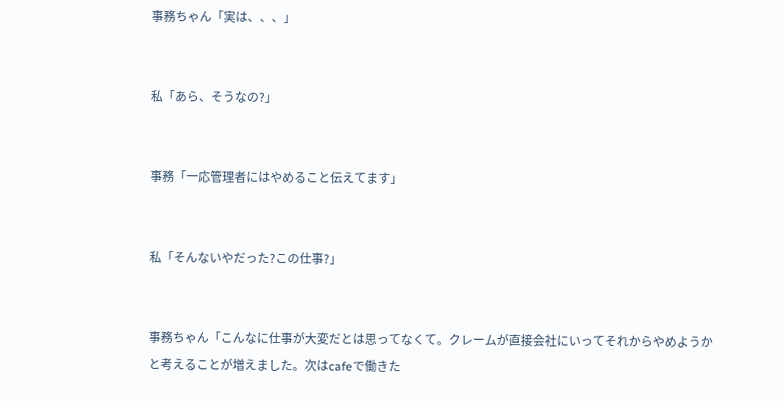事務ちゃん「実は、、、」


私「あら、そうなの?」


事務「一応管理者にはやめること伝えてます」


私「そんないやだった?この仕事?」


事務ちゃん「こんなに仕事が大変だとは思ってなくて。クレームが直接会社にいってそれからやめようかと考えることが増えました。次はcafeで働きた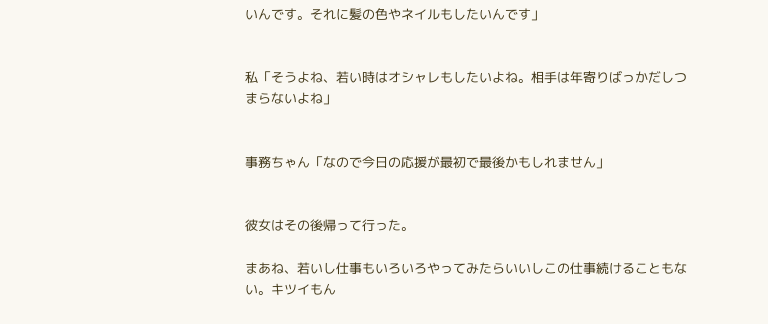いんです。それに髪の色やネイルもしたいんです」


私「そうよね、若い時はオシャレもしたいよね。相手は年寄りばっかだしつまらないよね」


事務ちゃん「なので今日の応援が最初で最後かもしれません」


彼女はその後帰って行った。

まあね、若いし仕事もいろいろやってみたらいいしこの仕事続けることもない。キツイもん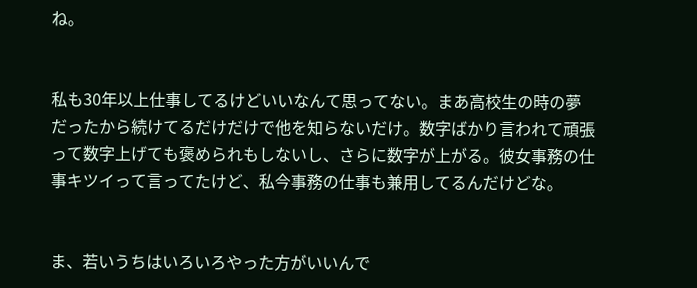ね。


私も30年以上仕事してるけどいいなんて思ってない。まあ高校生の時の夢だったから続けてるだけだけで他を知らないだけ。数字ばかり言われて頑張って数字上げても褒められもしないし、さらに数字が上がる。彼女事務の仕事キツイって言ってたけど、私今事務の仕事も兼用してるんだけどな。


ま、若いうちはいろいろやった方がいいんで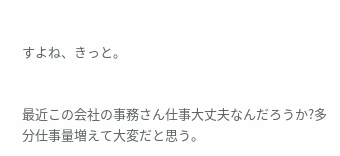すよね、きっと。


最近この会社の事務さん仕事大丈夫なんだろうか?多分仕事量増えて大変だと思う。